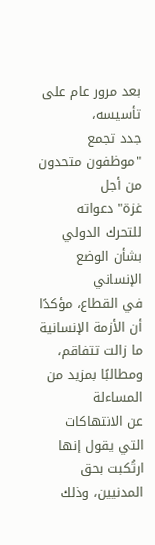بعد مرور عام على تأسيسه،
جدد تجمع "موظفون متحدون من أجل
غزة" دعواته للتحرك الدولي بشأن الوضع الإنساني
في القطاع، مؤكدًا أن الأزمة الإنسانية ما زالت تتفاقم، ومطالبًا بمزيد من المساءلة
عن الانتهاكات التي يقول إنها ارتُكبت بحق المدنيين، وذلك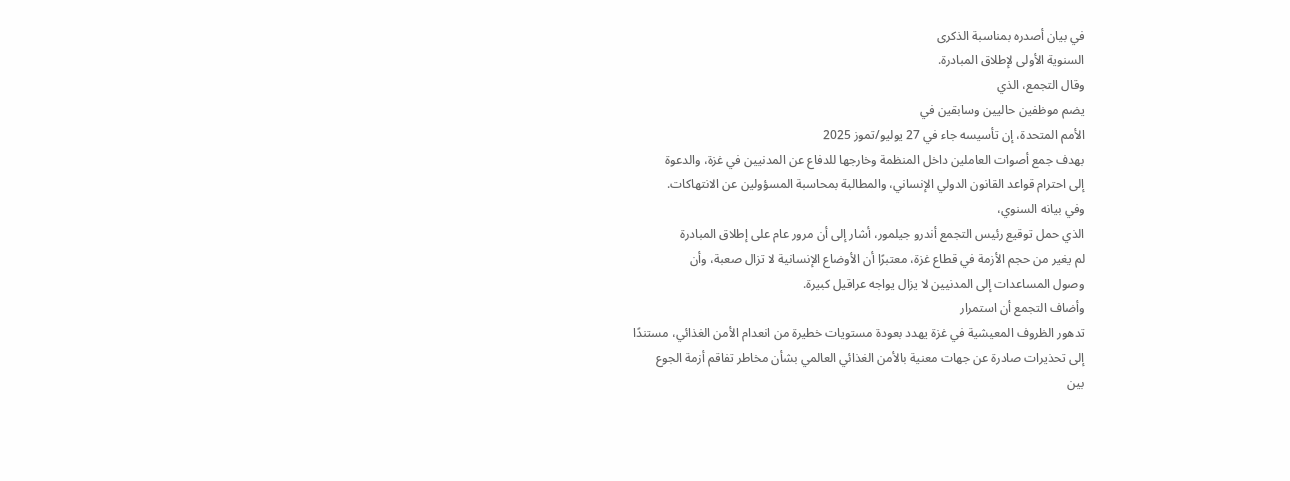في بيان أصدره بمناسبة الذكرى
السنوية الأولى لإطلاق المبادرة.
وقال التجمع، الذي
يضم موظفين حاليين وسابقين في
الأمم المتحدة، إن تأسيسه جاء في 27 يوليو/تموز 2025
بهدف جمع أصوات العاملين داخل المنظمة وخارجها للدفاع عن المدنيين في غزة، والدعوة
إلى احترام قواعد القانون الدولي الإنساني، والمطالبة بمحاسبة المسؤولين عن الانتهاكات.
وفي بيانه السنوي،
الذي حمل توقيع رئيس التجمع أندرو جيلمور، أشار إلى أن مرور عام على إطلاق المبادرة
لم يغير من حجم الأزمة في قطاع غزة، معتبرًا أن الأوضاع الإنسانية لا تزال صعبة، وأن
وصول المساعدات إلى المدنيين لا يزال يواجه عراقيل كبيرة.
وأضاف التجمع أن استمرار
تدهور الظروف المعيشية في غزة يهدد بعودة مستويات خطيرة من انعدام الأمن الغذائي، مستندًا
إلى تحذيرات صادرة عن جهات معنية بالأمن الغذائي العالمي بشأن مخاطر تفاقم أزمة الجوع
بين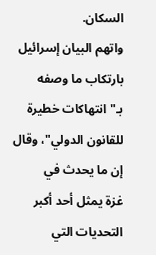السكان.
واتهم البيان إسرائيل
بارتكاب ما وصفه بـ"انتهاكات خطيرة للقانون الدولي"، وقال إن ما يحدث في
غزة يمثل أحد أكبر التحديات التي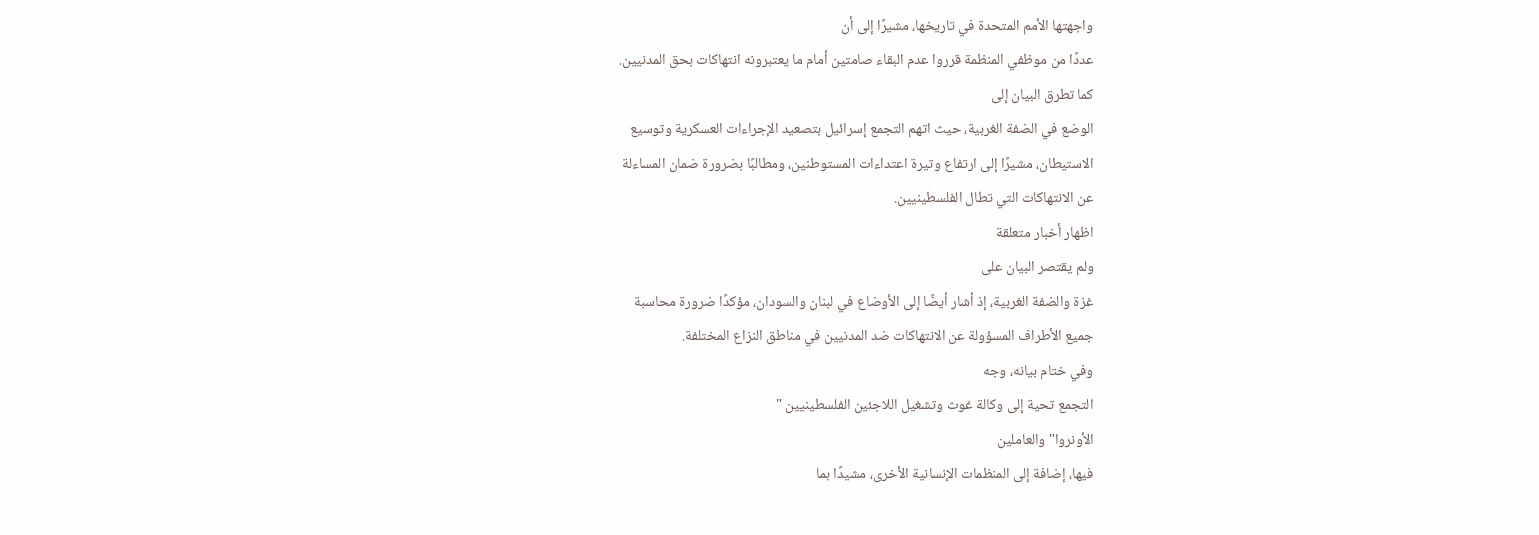واجهتها الأمم المتحدة في تاريخها، مشيرًا إلى أن
عددًا من موظفي المنظمة قرروا عدم البقاء صامتين أمام ما يعتبرونه انتهاكات بحق المدنيين.
كما تطرق البيان إلى
الوضع في الضفة الغربية، حيث اتهم التجمع إسرائيل بتصعيد الإجراءات العسكرية وتوسيع
الاستيطان، مشيرًا إلى ارتفاع وتيرة اعتداءات المستوطنين، ومطالبًا بضرورة ضمان المساءلة
عن الانتهاكات التي تطال الفلسطينيين.
اظهار أخبار متعلقة
ولم يقتصر البيان على
غزة والضفة الغربية، إذ أشار أيضًا إلى الأوضاع في لبنان والسودان، مؤكدًا ضرورة محاسبة
جميع الأطراف المسؤولة عن الانتهاكات ضد المدنيين في مناطق النزاع المختلفة.
وفي ختام بيانه، وجه
التجمع تحية إلى وكالة غوث وتشغيل اللاجئين الفلسطينيين "
الأونروا" والعاملين
فيها، إضافة إلى المنظمات الإنسانية الأخرى، مشيدًا بما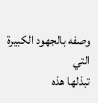وصفه بالجهود الكبيرة التي
تبذلها هذه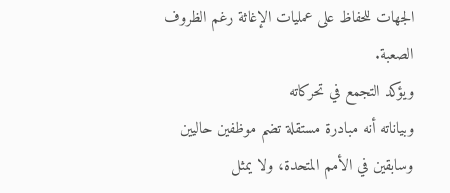الجهات للحفاظ على عمليات الإغاثة رغم الظروف الصعبة.
ويؤكد التجمع في تحركاته
وبياناته أنه مبادرة مستقلة تضم موظفين حاليين وسابقين في الأمم المتحدة، ولا يمثل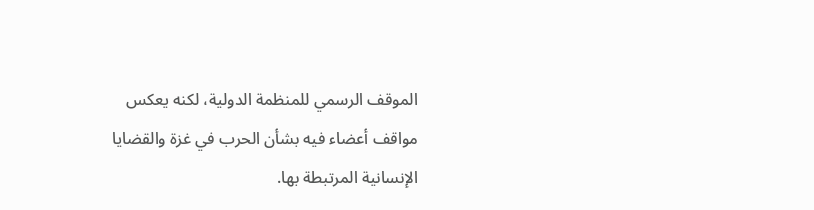الموقف الرسمي للمنظمة الدولية، لكنه يعكس مواقف أعضاء فيه بشأن الحرب في غزة والقضايا
الإنسانية المرتبطة بها.